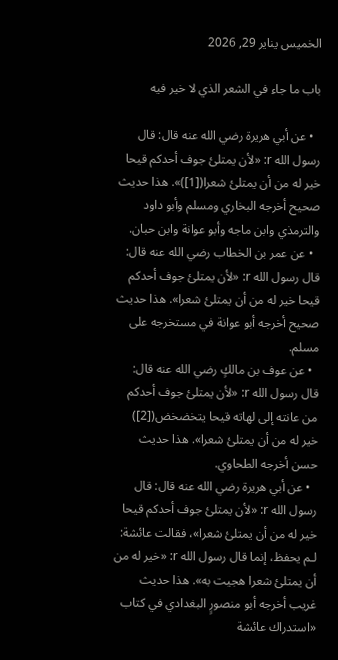الخميس يناير 29, 2026

باب ما جاء في الشعر الذي لا خير فيه

  • عن أبي هريرة رضي الله عنه قال: قال رسول الله r: «لأن يمتلئ جوف أحدكم قيحا خير له من أن يمتلئ شعرا([1])». هذا حديث صحيح أخرجه البخاري ومسلم وأبو داود والترمذي وابن ماجه وأبو عوانة وابن حبان.
  • عن عمر بن الخطاب رضي الله عنه قال: قال رسول الله r: «لأن يمتلئ جوف أحدكم قيحا خير له من أن يمتلئ شعرا». هذا حديث صحيح أخرجه أبو عوانة في مستخرجه على مسلم.
  • عن عوف بن مالكٍ رضي الله عنه قال: قال رسول الله r: «لأن يمتلئ جوف أحدكم من عانته إلى لهاته قيحا يتخضخض([2]) خير له من أن يمتلئ شعرا». هذا حديث حسن أخرجه الطحاوي.
  • عن أبي هريرة رضي الله عنه قال: قال رسول الله r: «لأن يمتلئ جوف أحدكم قيحا خير له من أن يمتلئ شعرا»، فقالت عائشة: لـم يحفظ، إنما قال رسول الله r: «خير له من أن يمتلئ شعرا هجيت به». هذا حديث غريب أخرجه أبو منصورٍ البغدادي في كتاب «استدراك عائشة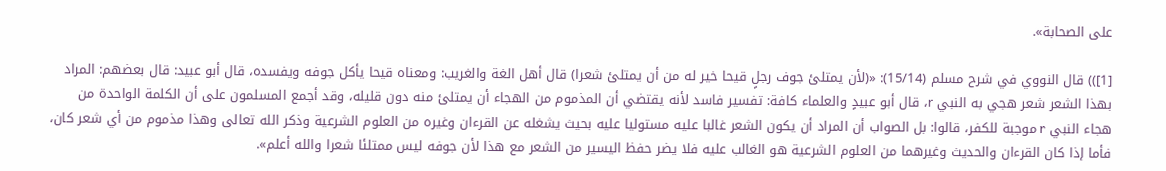على الصحابة».

[1])) قال النووي في شرح مسلم (15/14): «(لأن يمتلئ جوف رجلٍ قيحا خير له من أن يمتلئ شعرا) قال أهل الغة والغريب: ومعناه قيحا يأكل جوفه ويفسده، قال أبو عبيد: قال بعضهم: المراد بهذا الشعر شعر هجي به النبي r، قال أبو عبيدٍ والعلماء كافة: تفسير فاسد لأنه يقتضي أن المذموم من الهجاء أن يمتلئ منه دون قليله، وقد أجمع المسلمون على أن الكلمة الواحدة من هجاء النبي r موجبة للكفر، قالوا: بل الصواب أن المراد أن يكون الشعر غالبا عليه مستوليا عليه بحيث يشغله عن القرءان وغيره من العلوم الشرعية وذكر الله تعالى وهذا مذموم من أي شعر كان، فأما إذا كان القرءان والحديث وغيرهما من العلوم الشرعية هو الغالب عليه فلا يضر حفظ اليسير من الشعر مع هذا لأن جوفه ليس ممتلئا شعرا والله أعلم».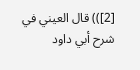[2])) قال العيني في شرح أبي داود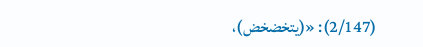(2/147): «(يتخضخض)،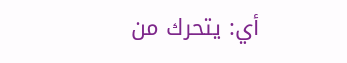أي: يتحرك من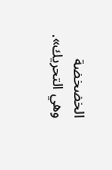الخضخضة وهي التحريك».